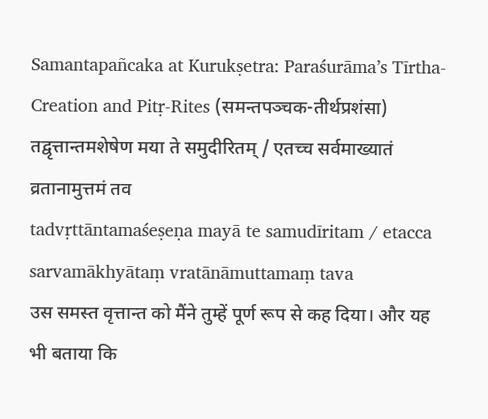Samantapañcaka at Kurukṣetra: Paraśurāma’s Tīrtha-Creation and Pitṛ-Rites (समन्तपञ्चक-तीर्थप्रशंसा)
तद्वृत्तान्तमशेषेण मया ते समुदीरितम् / एतच्च सर्वमाख्यातं व्रतानामुत्तमं तव
tadvṛttāntamaśeṣeṇa mayā te samudīritam / etacca sarvamākhyātaṃ vratānāmuttamaṃ tava
उस समस्त वृत्तान्त को मैंने तुम्हें पूर्ण रूप से कह दिया। और यह भी बताया कि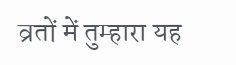व्रतों में तुम्हारा यह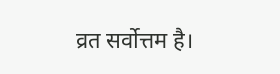व्रत सर्वोत्तम है।